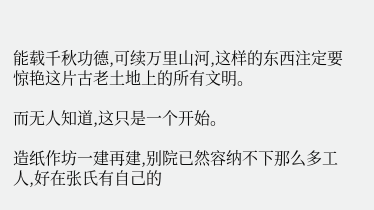能载千秋功德,可续万里山河,这样的东西注定要惊艳这片古老土地上的所有文明。

而无人知道,这只是一个开始。

造纸作坊一建再建,别院已然容纳不下那么多工人,好在张氏有自己的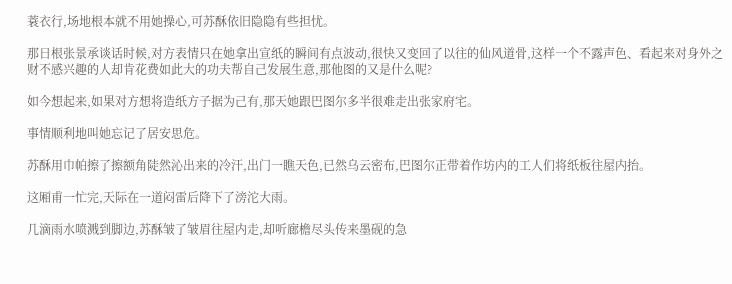蓑衣行,场地根本就不用她操心,可苏酥依旧隐隐有些担忧。

那日根张景承谈话时候,对方表情只在她拿出宣纸的瞬间有点波动,很快又变回了以往的仙风道骨,这样一个不露声色、看起来对身外之财不感兴趣的人却肯花费如此大的功夫帮自己发展生意,那他图的又是什么呢?

如今想起来,如果对方想将造纸方子据为己有,那天她跟巴图尔多半很难走出张家府宅。

事情顺利地叫她忘记了居安思危。

苏酥用巾帕擦了擦额角陡然沁出来的冷汗,出门一瞧天色,已然乌云密布,巴图尔正带着作坊内的工人们将纸板往屋内抬。

这厢甫一忙完,天际在一道闷雷后降下了滂沱大雨。

几滴雨水喷溅到脚边,苏酥皱了皱眉往屋内走,却听廊檐尽头传来墨砚的急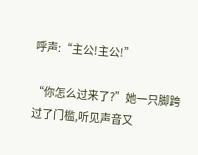呼声:“主公!主公!”

“你怎么过来了?”她一只脚跨过了门槛,听见声音又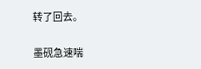转了回去。

墨砚急速喘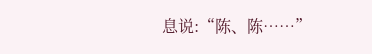息说:“陈、陈……”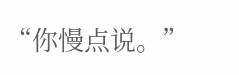“你慢点说。”